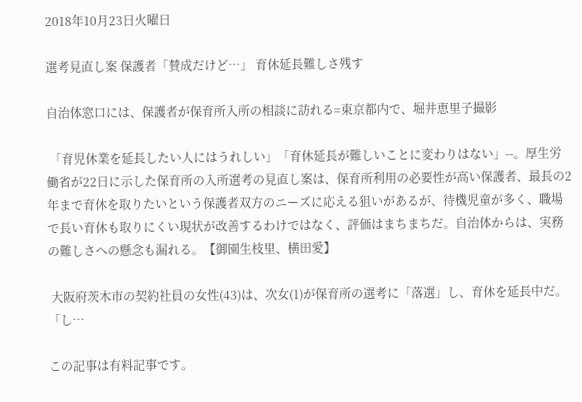2018年10月23日火曜日

選考見直し案 保護者「賛成だけど…」 育休延長難しさ残す

自治体窓口には、保護者が保育所入所の相談に訪れる=東京都内で、堀井恵里子撮影

 「育児休業を延長したい人にはうれしい」「育休延長が難しいことに変わりはない」--。厚生労働省が22日に示した保育所の入所選考の見直し案は、保育所利用の必要性が高い保護者、最長の2年まで育休を取りたいという保護者双方のニーズに応える狙いがあるが、待機児童が多く、職場で長い育休も取りにくい現状が改善するわけではなく、評価はまちまちだ。自治体からは、実務の難しさへの懸念も漏れる。【御園生枝里、横田愛】

 大阪府茨木市の契約社員の女性(43)は、次女(1)が保育所の選考に「落選」し、育休を延長中だ。「し…

この記事は有料記事です。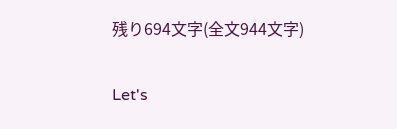残り694文字(全文944文字)

Let's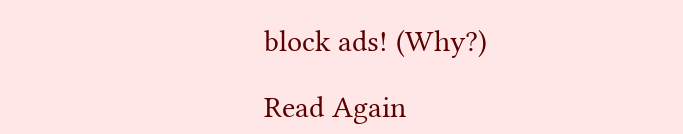block ads! (Why?)

Read Again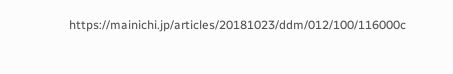https://mainichi.jp/articles/20181023/ddm/012/100/116000c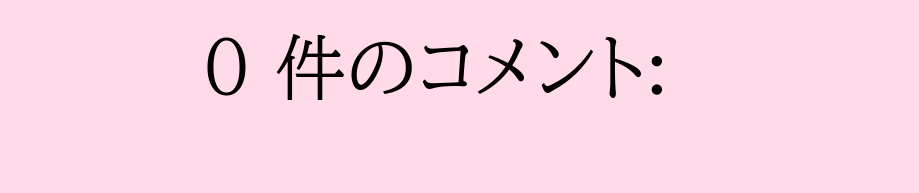0 件のコメント: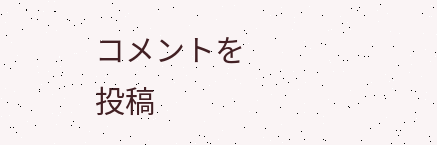コメントを投稿